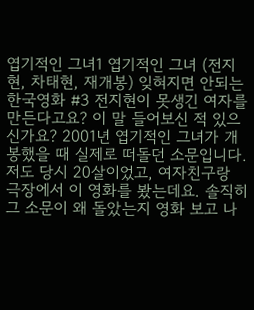엽기적인 그녀1 엽기적인 그녀 (전지현, 차태현, 재개봉) 잊혀지면 안되는 한국영화 #3 전지현이 못생긴 여자를 만든다고요? 이 말 들어보신 적 있으신가요? 2001년 엽기적인 그녀가 개봉했을 때 실제로 떠돌던 소문입니다. 저도 당시 20살이었고, 여자친구랑 극장에서 이 영화를 봤는데요. 솔직히 그 소문이 왜 돌았는지 영화 보고 나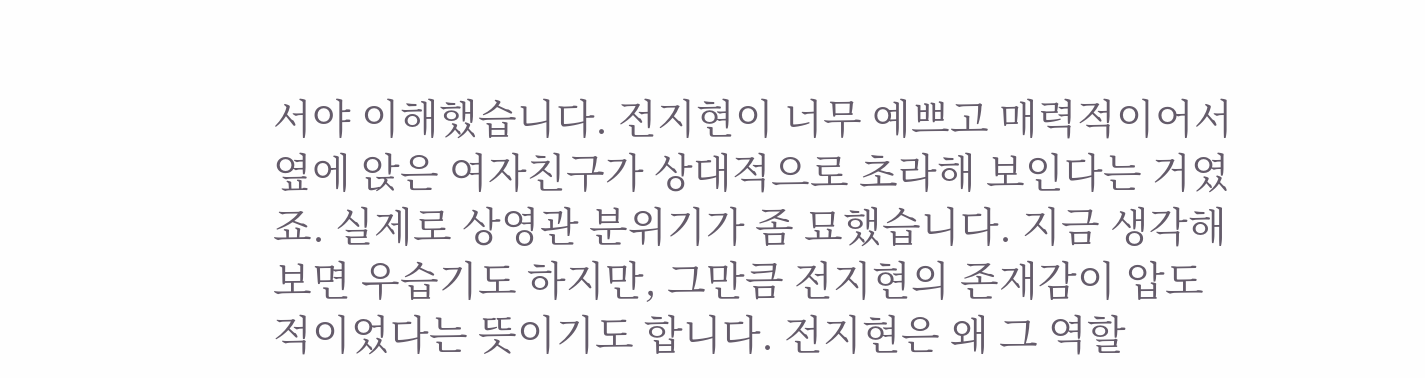서야 이해했습니다. 전지현이 너무 예쁘고 매력적이어서 옆에 앉은 여자친구가 상대적으로 초라해 보인다는 거였죠. 실제로 상영관 분위기가 좀 묘했습니다. 지금 생각해 보면 우습기도 하지만, 그만큼 전지현의 존재감이 압도적이었다는 뜻이기도 합니다. 전지현은 왜 그 역할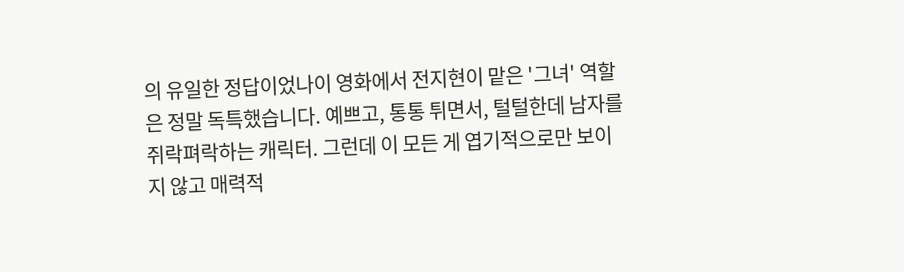의 유일한 정답이었나이 영화에서 전지현이 맡은 '그녀' 역할은 정말 독특했습니다. 예쁘고, 통통 튀면서, 털털한데 남자를 쥐락펴락하는 캐릭터. 그런데 이 모든 게 엽기적으로만 보이지 않고 매력적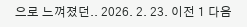으로 느껴졌던.. 2026. 2. 23. 이전 1 다음